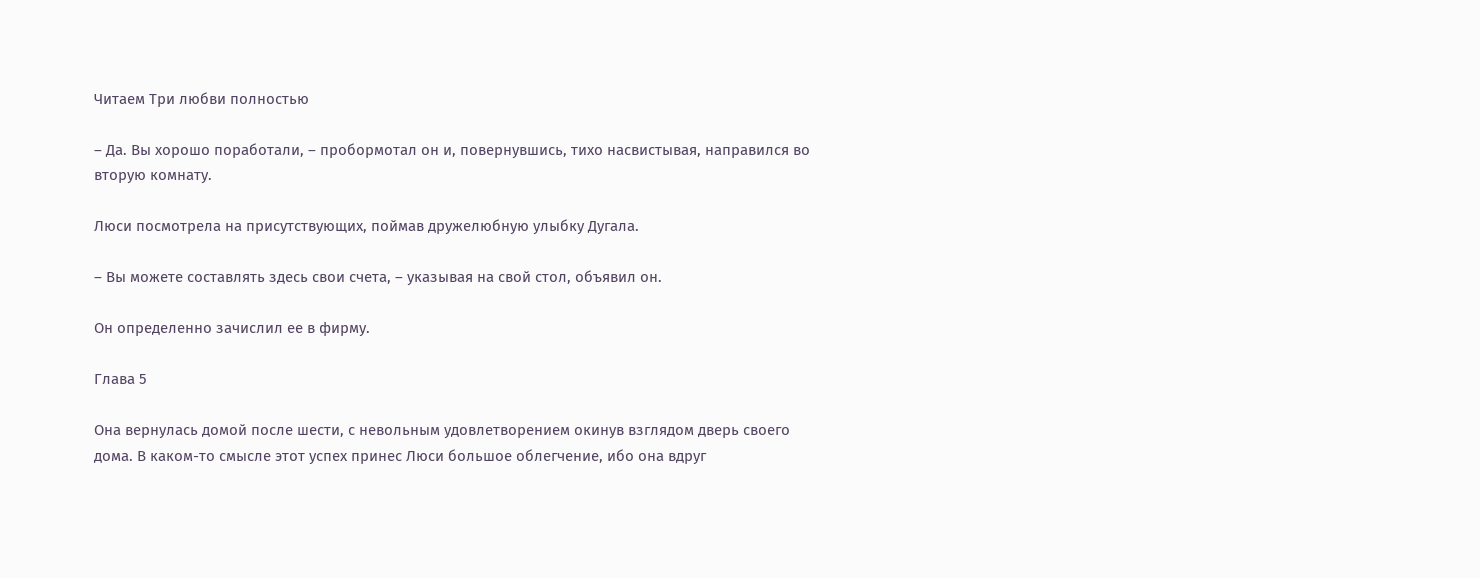Читаем Три любви полностью

– Да. Вы хорошо поработали, – пробормотал он и, повернувшись, тихо насвистывая, направился во вторую комнату.

Люси посмотрела на присутствующих, поймав дружелюбную улыбку Дугала.

– Вы можете составлять здесь свои счета, – указывая на свой стол, объявил он.

Он определенно зачислил ее в фирму.

Глава 5

Она вернулась домой после шести, с невольным удовлетворением окинув взглядом дверь своего дома. В каком-то смысле этот успех принес Люси большое облегчение, ибо она вдруг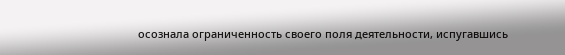осознала ограниченность своего поля деятельности, испугавшись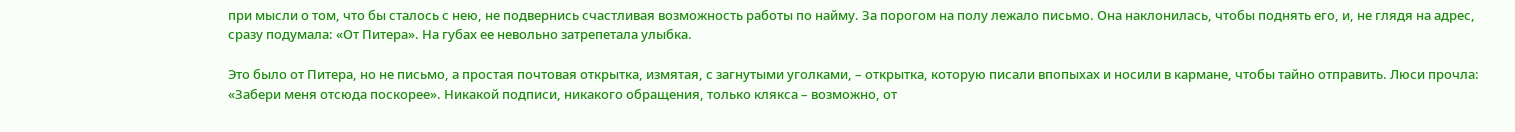при мысли о том, что бы сталось с нею, не подвернись счастливая возможность работы по найму. За порогом на полу лежало письмо. Она наклонилась, чтобы поднять его, и, не глядя на адрес, сразу подумала: «От Питера». На губах ее невольно затрепетала улыбка.

Это было от Питера, но не письмо, а простая почтовая открытка, измятая, с загнутыми уголками, – открытка, которую писали впопыхах и носили в кармане, чтобы тайно отправить. Люси прочла: «Забери меня отсюда поскорее». Никакой подписи, никакого обращения, только клякса – возможно, от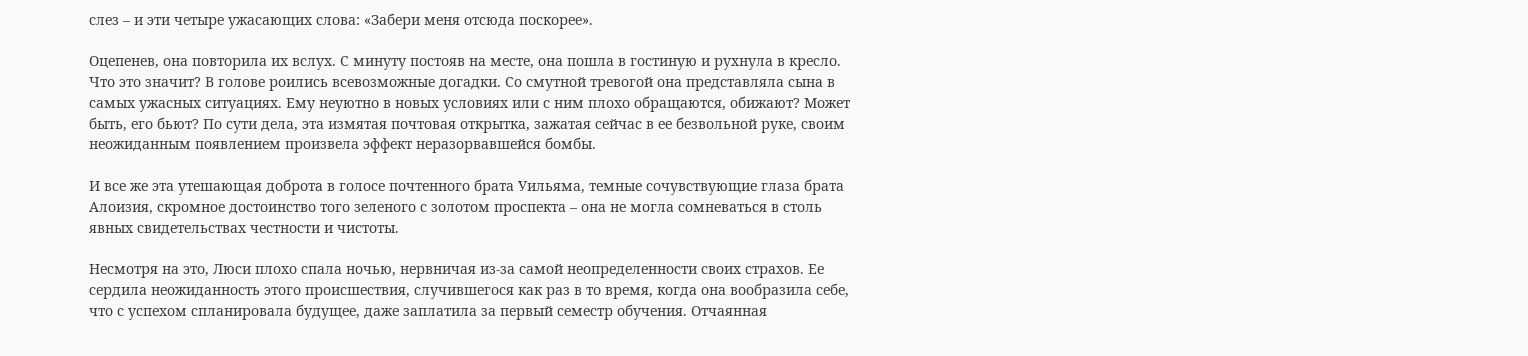слез – и эти четыре ужасающих слова: «Забери меня отсюда поскорее».

Оцепенев, она повторила их вслух. С минуту постояв на месте, она пошла в гостиную и рухнула в кресло. Что это значит? В голове роились всевозможные догадки. Со смутной тревогой она представляла сына в самых ужасных ситуациях. Ему неуютно в новых условиях или с ним плохо обращаются, обижают? Может быть, его бьют? По сути дела, эта измятая почтовая открытка, зажатая сейчас в ее безвольной руке, своим неожиданным появлением произвела эффект неразорвавшейся бомбы.

И все же эта утешающая доброта в голосе почтенного брата Уильяма, темные сочувствующие глаза брата Алоизия, скромное достоинство того зеленого с золотом проспекта – она не могла сомневаться в столь явных свидетельствах честности и чистоты.

Несмотря на это, Люси плохо спала ночью, нервничая из-за самой неопределенности своих страхов. Ее сердила неожиданность этого происшествия, случившегося как раз в то время, когда она вообразила себе, что с успехом спланировала будущее, даже заплатила за первый семестр обучения. Отчаянная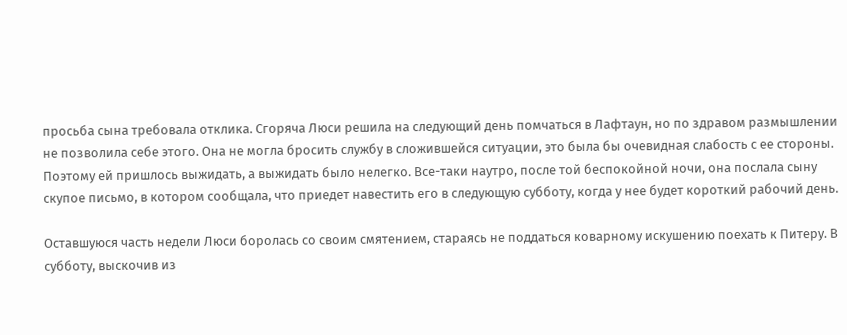просьба сына требовала отклика. Сгоряча Люси решила на следующий день помчаться в Лафтаун, но по здравом размышлении не позволила себе этого. Она не могла бросить службу в сложившейся ситуации, это была бы очевидная слабость с ее стороны. Поэтому ей пришлось выжидать, а выжидать было нелегко. Все-таки наутро, после той беспокойной ночи, она послала сыну скупое письмо, в котором сообщала, что приедет навестить его в следующую субботу, когда у нее будет короткий рабочий день.

Оставшуюся часть недели Люси боролась со своим смятением, стараясь не поддаться коварному искушению поехать к Питеру. В субботу, выскочив из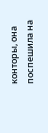конторы, она поспешила на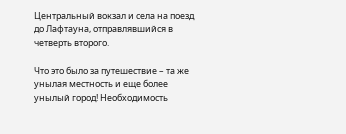Центральный вокзал и села на поезд до Лафтауна, отправлявшийся в четверть второго.

Что это было за путешествие – та же унылая местность и еще более унылый город! Необходимость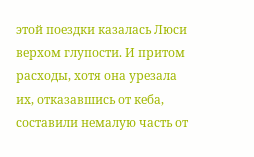этой поездки казалась Люси верхом глупости. И притом расходы, хотя она урезала их, отказавшись от кеба, составили немалую часть от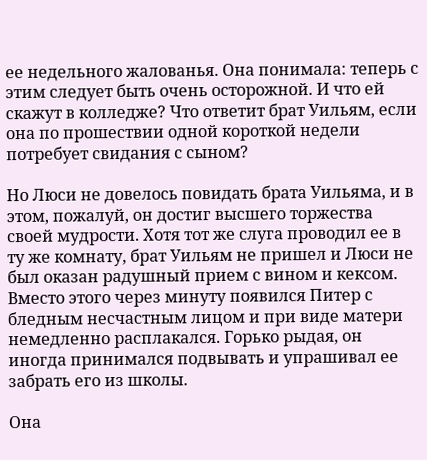ее недельного жалованья. Она понимала: теперь с этим следует быть очень осторожной. И что ей скажут в колледже? Что ответит брат Уильям, если она по прошествии одной короткой недели потребует свидания с сыном?

Но Люси не довелось повидать брата Уильяма, и в этом, пожалуй, он достиг высшего торжества своей мудрости. Хотя тот же слуга проводил ее в ту же комнату, брат Уильям не пришел и Люси не был оказан радушный прием с вином и кексом. Вместо этого через минуту появился Питер с бледным несчастным лицом и при виде матери немедленно расплакался. Горько рыдая, он иногда принимался подвывать и упрашивал ее забрать его из школы.

Она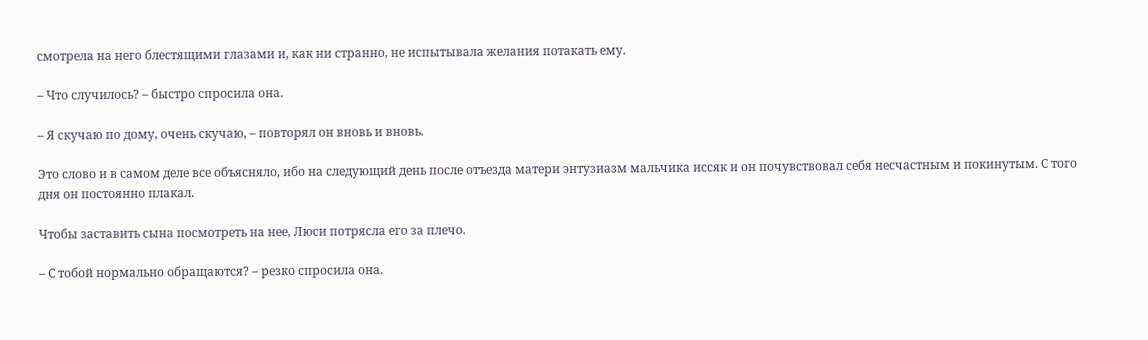смотрела на него блестящими глазами и, как ни странно, не испытывала желания потакать ему.

– Что случилось? – быстро спросила она.

– Я скучаю по дому, очень скучаю, – повторял он вновь и вновь.

Это слово и в самом деле все объясняло, ибо на следующий день после отъезда матери энтузиазм мальчика иссяк и он почувствовал себя несчастным и покинутым. С того дня он постоянно плакал.

Чтобы заставить сына посмотреть на нее, Люси потрясла его за плечо.

– С тобой нормально обращаются? – резко спросила она.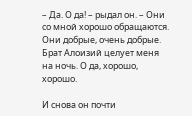– Да. О да! – рыдал он. – Они со мной хорошо обращаются. Они добрые, очень добрые. Брат Алоизий целует меня на ночь. О да, хорошо, хорошо.

И снова он почти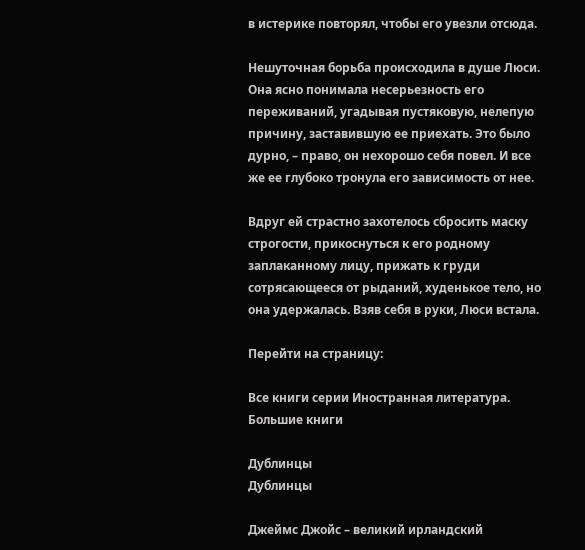в истерике повторял, чтобы его увезли отсюда.

Нешуточная борьба происходила в душе Люси. Она ясно понимала несерьезность его переживаний, угадывая пустяковую, нелепую причину, заставившую ее приехать. Это было дурно, – право, он нехорошо себя повел. И все же ее глубоко тронула его зависимость от нее.

Вдруг ей страстно захотелось сбросить маску строгости, прикоснуться к его родному заплаканному лицу, прижать к груди сотрясающееся от рыданий, худенькое тело, но она удержалась. Взяв себя в руки, Люси встала.

Перейти на страницу:

Все книги серии Иностранная литература. Большие книги

Дублинцы
Дублинцы

Джеймс Джойс – великий ирландский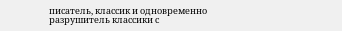писатель, классик и одновременно разрушитель классики с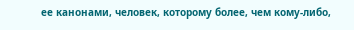ее канонами, человек, которому более, чем кому-либо,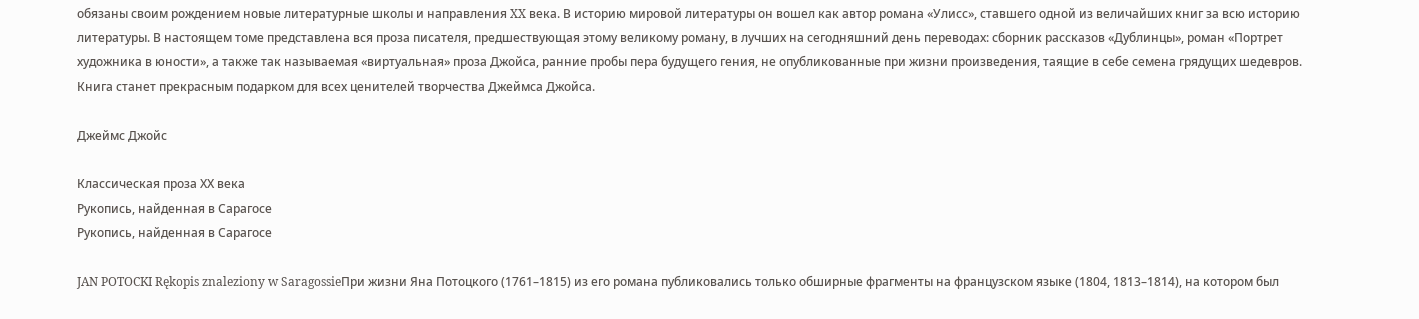обязаны своим рождением новые литературные школы и направления XX века. В историю мировой литературы он вошел как автор романа «Улисс», ставшего одной из величайших книг за всю историю литературы. В настоящем томе представлена вся проза писателя, предшествующая этому великому роману, в лучших на сегодняшний день переводах: сборник рассказов «Дублинцы», роман «Портрет художника в юности», а также так называемая «виртуальная» проза Джойса, ранние пробы пера будущего гения, не опубликованные при жизни произведения, таящие в себе семена грядущих шедевров. Книга станет прекрасным подарком для всех ценителей творчества Джеймса Джойса.

Джеймс Джойс

Классическая проза ХX века
Рукопись, найденная в Сарагосе
Рукопись, найденная в Сарагосе

JAN POTOCKI Rękopis znaleziony w SaragossieПри жизни Яна Потоцкого (1761–1815) из его романа публиковались только обширные фрагменты на французском языке (1804, 1813–1814), на котором был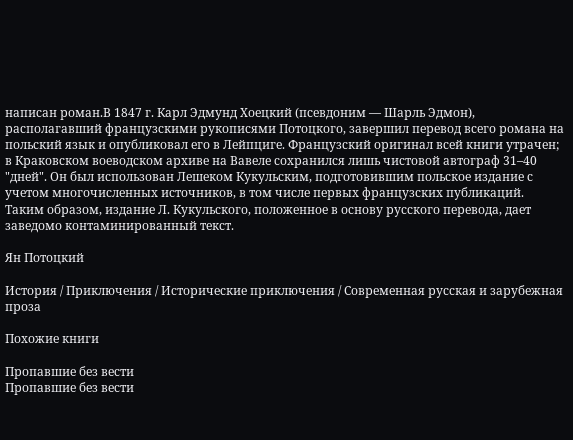написан роман.В 1847 г. Карл Эдмунд Хоецкий (псевдоним — Шарль Эдмон), располагавший французскими рукописями Потоцкого, завершил перевод всего романа на польский язык и опубликовал его в Лейпциге. Французский оригинал всей книги утрачен; в Краковском воеводском архиве на Вавеле сохранился лишь чистовой автограф 31–40 "дней". Он был использован Лешеком Кукульским, подготовившим польское издание с учетом многочисленных источников, в том числе первых французских публикаций. Таким образом, издание Л. Кукульского, положенное в основу русского перевода, дает заведомо контаминированный текст.

Ян Потоцкий

История / Приключения / Исторические приключения / Современная русская и зарубежная проза

Похожие книги

Пропавшие без вести
Пропавшие без вести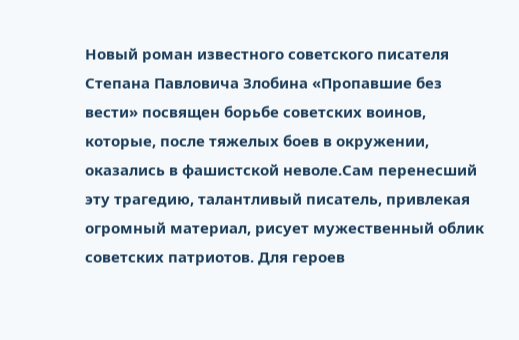Новый роман известного советского писателя Степана Павловича Злобина «Пропавшие без вести» посвящен борьбе советских воинов, которые, после тяжелых боев в окружении, оказались в фашистской неволе.Сам перенесший эту трагедию, талантливый писатель, привлекая огромный материал, рисует мужественный облик советских патриотов. Для героев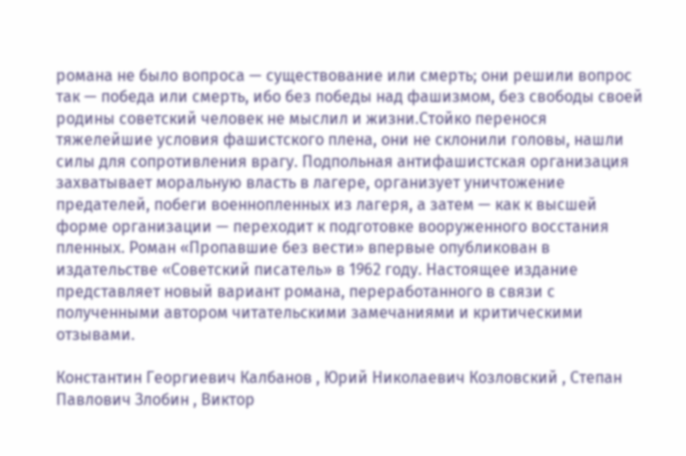романа не было вопроса — существование или смерть; они решили вопрос так — победа или смерть, ибо без победы над фашизмом, без свободы своей родины советский человек не мыслил и жизни.Стойко перенося тяжелейшие условия фашистского плена, они не склонили головы, нашли силы для сопротивления врагу. Подпольная антифашистская организация захватывает моральную власть в лагере, организует уничтожение предателей, побеги военнопленных из лагеря, а затем — как к высшей форме организации — переходит к подготовке вооруженного восстания пленных. Роман «Пропавшие без вести» впервые опубликован в издательстве «Советский писатель» в 1962 году. Настоящее издание представляет новый вариант романа, переработанного в связи с полученными автором читательскими замечаниями и критическими отзывами.

Константин Георгиевич Калбанов , Юрий Николаевич Козловский , Степан Павлович Злобин , Виктор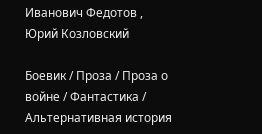Иванович Федотов , Юрий Козловский

Боевик / Проза / Проза о войне / Фантастика / Альтернативная история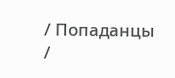/ Попаданцы /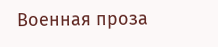Военная проза